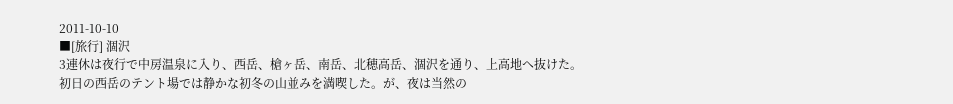2011-10-10
■[旅行] 涸沢
3連休は夜行で中房温泉に入り、西岳、槍ヶ岳、南岳、北穂高岳、涸沢を通り、上高地へ抜けた。
初日の西岳のテント場では静かな初冬の山並みを満喫した。が、夜は当然の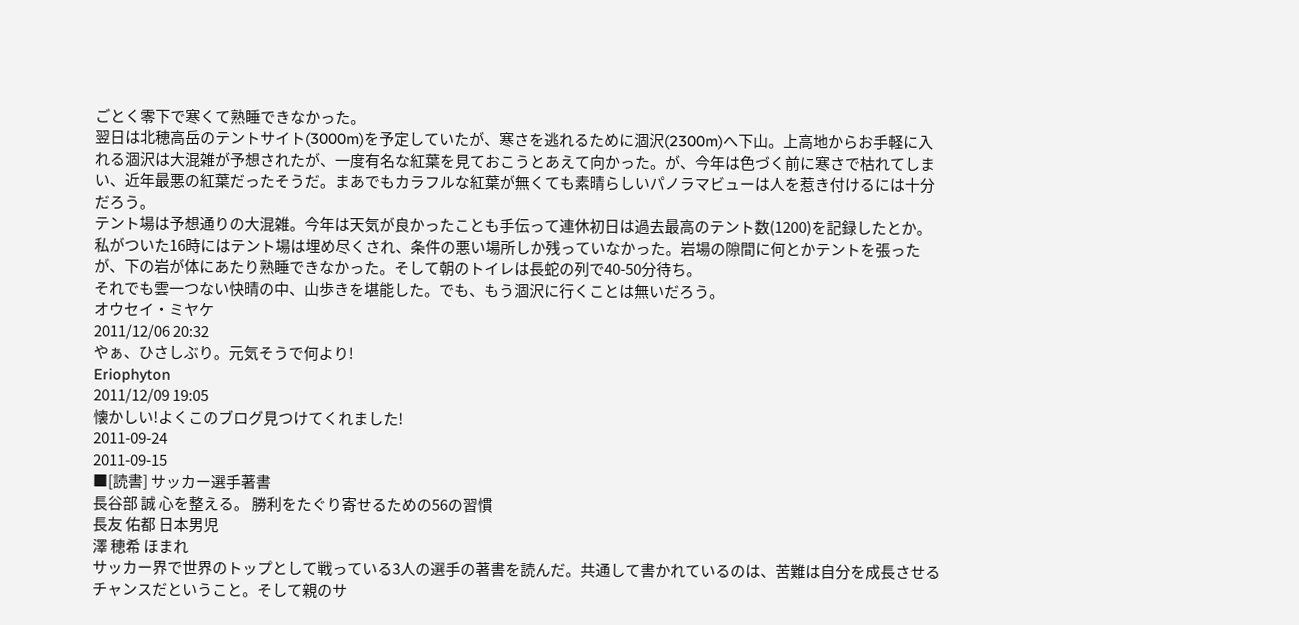ごとく零下で寒くて熟睡できなかった。
翌日は北穂高岳のテントサイト(3000m)を予定していたが、寒さを逃れるために涸沢(2300m)へ下山。上高地からお手軽に入れる涸沢は大混雑が予想されたが、一度有名な紅葉を見ておこうとあえて向かった。が、今年は色づく前に寒さで枯れてしまい、近年最悪の紅葉だったそうだ。まあでもカラフルな紅葉が無くても素晴らしいパノラマビューは人を惹き付けるには十分だろう。
テント場は予想通りの大混雑。今年は天気が良かったことも手伝って連休初日は過去最高のテント数(1200)を記録したとか。私がついた16時にはテント場は埋め尽くされ、条件の悪い場所しか残っていなかった。岩場の隙間に何とかテントを張ったが、下の岩が体にあたり熟睡できなかった。そして朝のトイレは長蛇の列で40-50分待ち。
それでも雲一つない快晴の中、山歩きを堪能した。でも、もう涸沢に行くことは無いだろう。
オウセイ・ミヤケ
2011/12/06 20:32
やぁ、ひさしぶり。元気そうで何より!
Eriophyton
2011/12/09 19:05
懐かしい!よくこのブログ見つけてくれました!
2011-09-24
2011-09-15
■[読書] サッカー選手著書
長谷部 誠 心を整える。 勝利をたぐり寄せるための56の習慣
長友 佑都 日本男児
澤 穂希 ほまれ
サッカー界で世界のトップとして戦っている3人の選手の著書を読んだ。共通して書かれているのは、苦難は自分を成長させるチャンスだということ。そして親のサ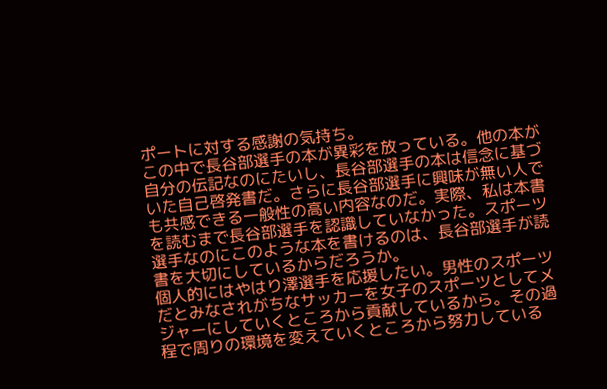ポートに対する感謝の気持ち。
この中で長谷部選手の本が異彩を放っている。他の本が自分の伝記なのにたいし、長谷部選手の本は信念に基づいた自己啓発書だ。さらに長谷部選手に興味が無い人でも共感できる一般性の高い内容なのだ。実際、私は本書を読むまで長谷部選手を認識していなかった。スポーツ選手なのにこのような本を書けるのは、長谷部選手が読書を大切にしているからだろうか。
個人的にはやはり澤選手を応援したい。男性のスポーツだとみなされがちなサッカーを女子のスポーツとしてメジャーにしていくところから貢献しているから。その過程で周りの環境を変えていくところから努力している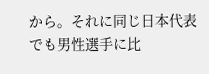から。それに同じ日本代表でも男性選手に比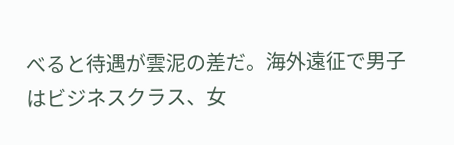べると待遇が雲泥の差だ。海外遠征で男子はビジネスクラス、女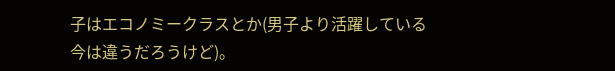子はエコノミークラスとか(男子より活躍している今は違うだろうけど)。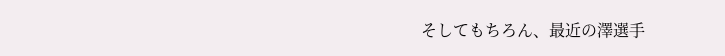そしてもちろん、最近の澤選手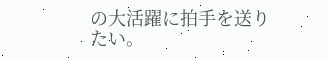の大活躍に拍手を送りたい。